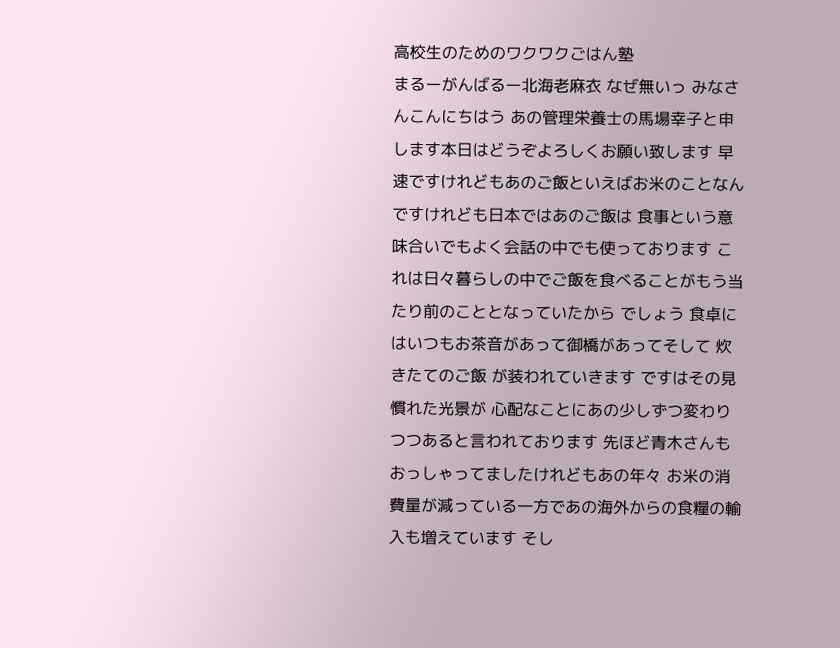高校生のためのワクワクごはん塾
まるーがんばるー北海老麻衣 なぜ無いっ みなさんこんにちはう あの管理栄養士の馬場幸子と申します本日はどうぞよろしくお願い致します 早速ですけれどもあのご飯といえばお米のことなんですけれども日本ではあのご飯は 食事という意味合いでもよく会話の中でも使っております これは日々暮らしの中でご飯を食べることがもう当たり前のこととなっていたから でしょう 食卓にはいつもお茶音があって御橋があってそして 炊きたてのご飯 が装われていきます ですはその見慣れた光景が 心配なことにあの少しずつ変わりつつあると言われております 先ほど青木さんもおっしゃってましたけれどもあの年々 お米の消費量が減っている一方であの海外からの食糧の輸入も増えています そし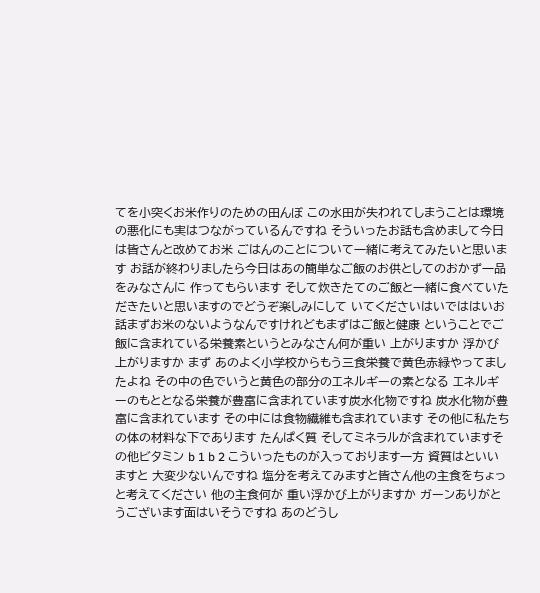てを小突くお米作りのための田んぼ この水田が失われてしまうことは環境の悪化にも実はつながっているんですね そういったお話も含めまして今日は皆さんと改めてお米 ごはんのことについて一緒に考えてみたいと思います お話が終わりましたら今日はあの簡単なご飯のお供としてのおかず一品をみなさんに 作ってもらいます そして炊きたてのご飯と一緒に食べていただきたいと思いますのでどうぞ楽しみにして いてくださいはいでははいお話まずお米のないようなんですけれどもまずはご飯と健康 ということでご飯に含まれている栄養素というとみなさん何が重い 上がりますか 浮かび上がりますか まず あのよく小学校からもう三食栄養で黄色赤緑やってましたよね その中の色でいうと黄色の部分のエネルギーの素となる エネルギーのもととなる栄養が豊富に含まれています炭水化物ですね 炭水化物が豊富に含まれています その中には食物繊維も含まれています その他に私たちの体の材料な下であります たんぱく質 そしてミネラルが含まれていますその他ビタミン b 1 b 2 こういったものが入っております一方 資質はといいますと 大変少ないんですね 塩分を考えてみますと皆さん他の主食をちょっと考えてください 他の主食何が 重い浮かび上がりますか ガーンありがとうございます面はいそうですね あのどうし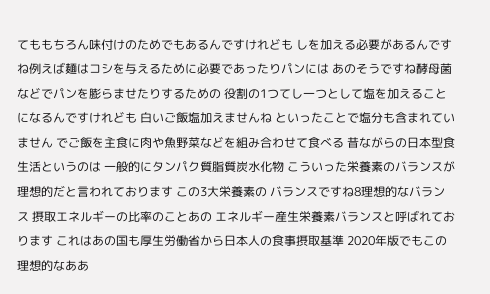てももちろん味付けのためでもあるんですけれども しを加える必要があるんですね例えば麺はコシを与えるために必要であったりパンには あのそうですね酵母菌などでパンを膨らませたりするための 役割の1つてし一つとして塩を加えることになるんですけれども 白いご飯塩加えませんね といったことで塩分も含まれていません でご飯を主食に肉や魚野菜などを組み合わせて食べる 昔ながらの日本型食生活というのは 一般的にタンパク質脂質炭水化物 こういった栄養素のバランスが理想的だと言われております この3大栄養素の バランスですね8理想的なバランス 摂取エネルギーの比率のことあの エネルギー産生栄養素バランスと呼ばれております これはあの国も厚生労働省から日本人の食事摂取基準 2020年版でもこの理想的なああ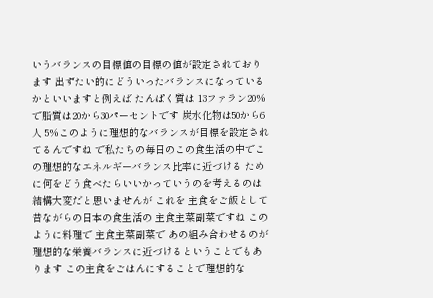いうバランスの目標値の目標の値が設定されており ます 出ずたい的にどういったバランスになっているかといいますと例えば たんぱく質は 13ファラン20% で脂質は20から30パーセントです 炭水化物は50から6人 5%このように理想的なバランスが目標を設定されてるんですね で私たちの毎日のこの食生活の中でこの理想的なエネルギーバランス比率に近づける ために何をどう食べたらいいかっていうのを考えるのは結構大変だと思いませんが これを 主食をご飯として 昔ながらの日本の食生活の 主食主菜副菜ですね このように料理で 主食主菜副菜で あの組み合わせるのが理想的な栄養バランスに近づけるということでもあります この主食をごはんにすることで理想的な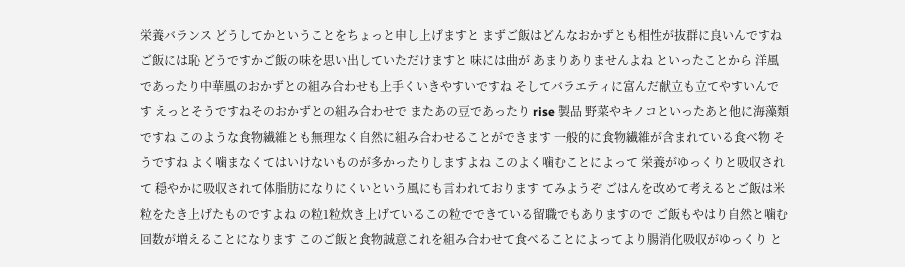栄養バランス どうしてかということをちょっと申し上げますと まずご飯はどんなおかずとも相性が抜群に良いんですね ご飯には恥 どうですかご飯の味を思い出していただけますと 味には曲が あまりありませんよね といったことから 洋風であったり中華風のおかずとの組み合わせも上手くいきやすいですね そしてバラエティに富んだ献立も立てやすいんです えっとそうですねそのおかずとの組み合わせで またあの豆であったり rise 製品 野菜やキノコといったあと他に海藻類ですね このような食物繊維とも無理なく自然に組み合わせることができます 一般的に食物繊維が含まれている食べ物 そうですね よく噛まなくてはいけないものが多かったりしますよね このよく噛むことによって 栄養がゆっくりと吸収されて 穏やかに吸収されて体脂肪になりにくいという風にも言われております てみようぞ ごはんを改めて考えるとご飯は米粒をたき上げたものですよね の粒1粒炊き上げているこの粒でできている留職でもありますので ご飯もやはり自然と噛む回数が増えることになります このご飯と食物誠意これを組み合わせて食べることによってより腸消化吸収がゆっくり と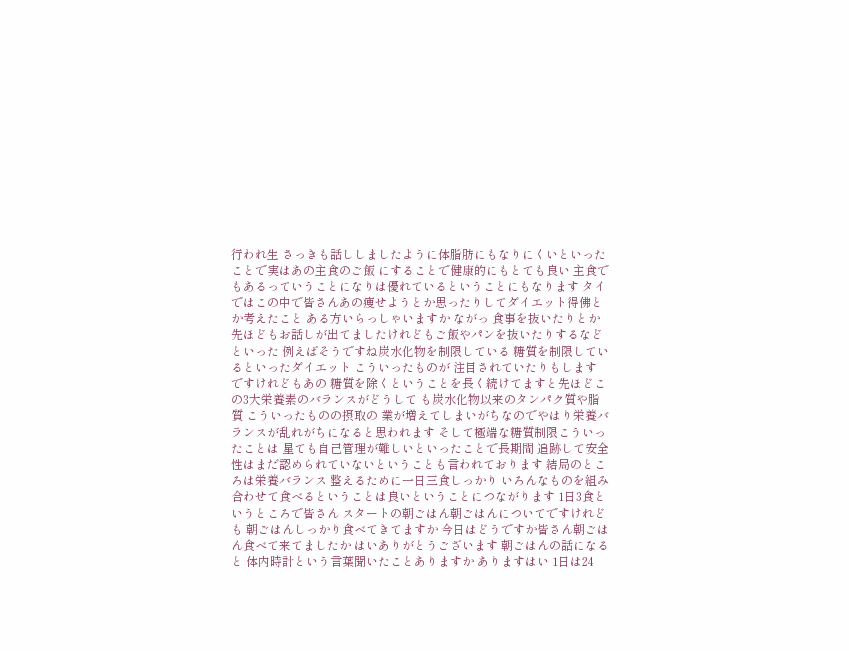行われ生 さっきも話ししましたように体脂肪にもなりにくいといったことで実はあの主食のご飯 にすることで健康的にもとても良い 主食でもあるっていうことになりは優れているということにもなります タイではこの中で皆さんあの痩せようとか思ったりしてダイエット得佛とか考えたこと ある方いらっしゃいますか ながっ 食事を抜いたりとか 先ほどもお話しが出てましたけれどもご飯やパンを抜いたりするなどといった 例えばそうですね炭水化物を制限している 糖質を制限しているといったダイエット こういったものが 注目されていたりもします ですけれどもあの 糖質を除くということを長く続けてますと先ほどこの3大栄養素のバランスがどうして も炭水化物以来のタンパク質や脂質 こういったものの摂取の 業が増えてしまいがちなのでやはり栄養バランスが乱れがちになると思われます そして極端な糖質制限こういったことは 星ても自己管理が難しいといったことで長期間 追跡して安全性はまだ認められていないということも言われております 結局のところは栄養バランス 整えるために一日三食しっかり いろんなものを組み合わせて食べるということは良いということにつながります 1日3食というところで皆さん スタートの朝ごはん朝ごはんについてですけれども 朝ごはんしっかり食べてきてますか 今日はどうですか皆さん朝ごはん食べて来てましたか はいありがとうございます 朝ごはんの話になると 体内時計という言葉聞いたことありますか ありますはい 1日は24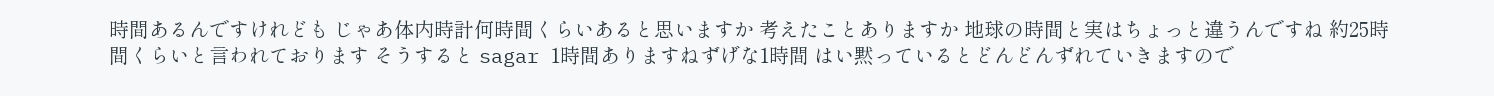時間あるんですけれども じゃあ体内時計何時間くらいあると思いますか 考えたことありますか 地球の時間と実はちょっと違うんですね 約25時間くらいと言われております そうすると sagar 1時間ありますねずげな1時間 はい黙っているとどんどんずれていきますので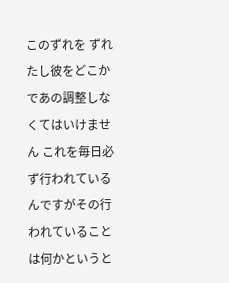このずれを ずれたし彼をどこかであの調整しなくてはいけません これを毎日必ず行われているんですがその行われていることは何かというと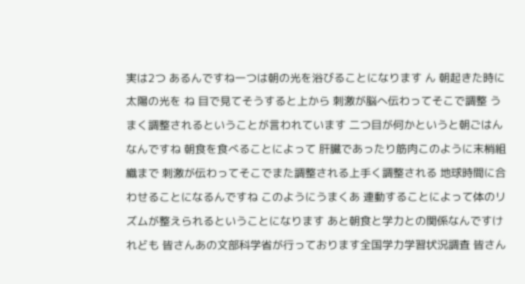実は2つ あるんですね一つは朝の光を浴びることになります ん 朝起きた時に太陽の光を ね 目で見てそうすると上から 刺激が脳へ伝わってそこで調整 うまく調整されるということが言われています 二つ目が何かというと朝ごはんなんですね 朝食を食べることによって 肝臓であったり筋肉このように末梢組織まで 刺激が伝わってそこでまた調整される上手く調整される 地球時間に合わせることになるんですね このようにうまくあ 連動することによって体のリズムが整えられるということになります あと朝食と学力との関係なんですけれども 皆さんあの文部科学省が行っております全国学力学習状況調査 皆さん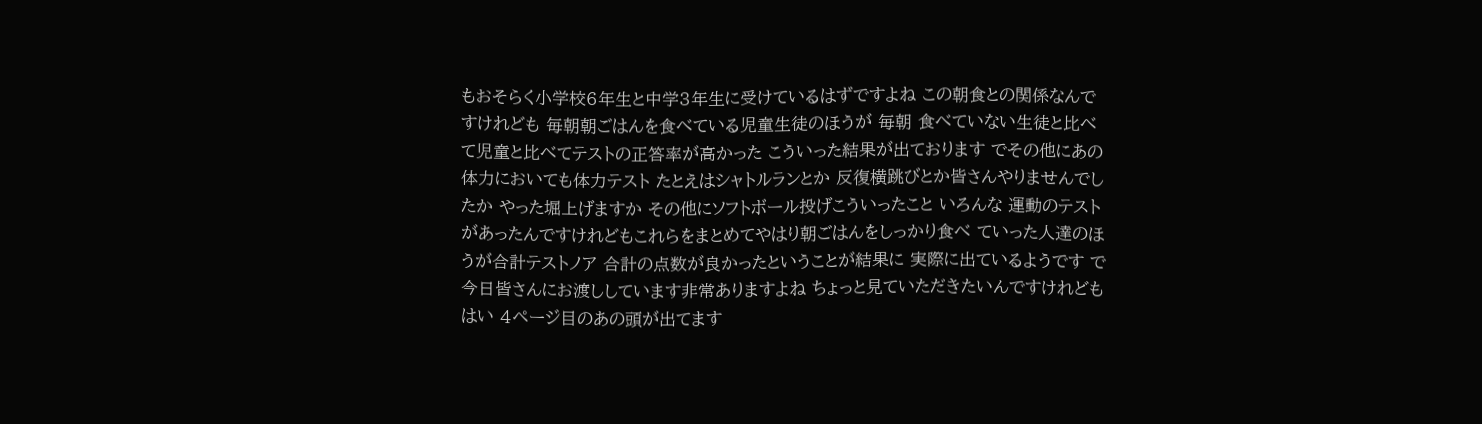もおそらく小学校6年生と中学3年生に受けているはずですよね この朝食との関係なんですけれども 毎朝朝ごはんを食べている児童生徒のほうが 毎朝 食べていない生徒と比べて児童と比べてテストの正答率が高かった こういった結果が出ております でその他にあの体力においても体力テスト たとえはシャトルランとか 反復横跳びとか皆さんやりませんでしたか やった堀上げますか その他にソフトボール投げこういったこと いろんな 運動のテストがあったんですけれどもこれらをまとめてやはり朝ごはんをしっかり食べ ていった人達のほうが合計テストノア 合計の点数が良かったということが結果に 実際に出ているようです で今日皆さんにお渡ししています非常ありますよね ちょっと見ていただきたいんですけれども はい 4ページ目のあの頭が出てます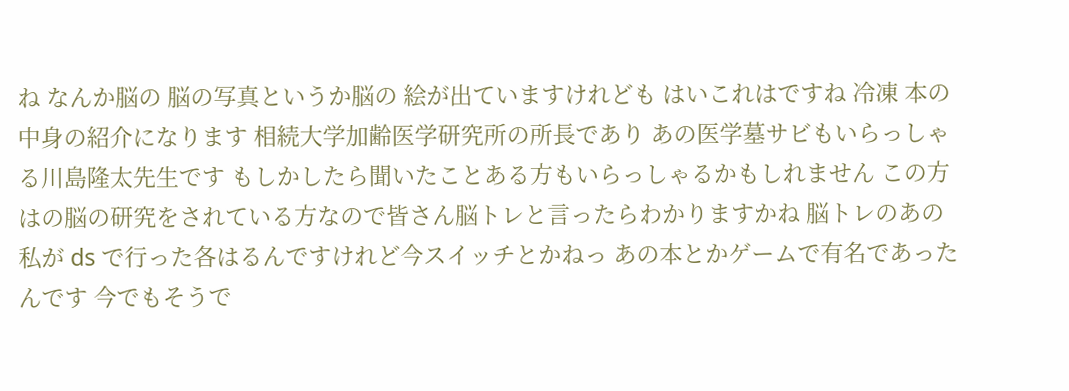ね なんか脳の 脳の写真というか脳の 絵が出ていますけれども はいこれはですね 冷凍 本の中身の紹介になります 相続大学加齢医学研究所の所長であり あの医学墓サビもいらっしゃる川島隆太先生です もしかしたら聞いたことある方もいらっしゃるかもしれません この方はの脳の研究をされている方なので皆さん脳トレと言ったらわかりますかね 脳トレのあの 私が ds で行った各はるんですけれど今スイッチとかねっ あの本とかゲームで有名であったんです 今でもそうで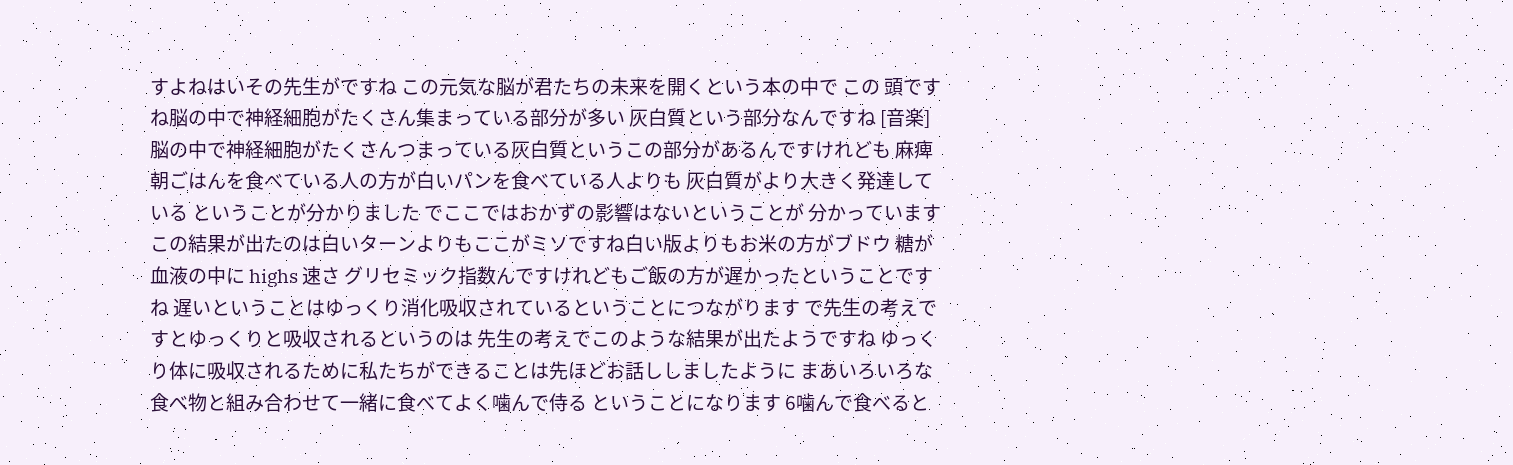すよねはいその先生がですね この元気な脳が君たちの未来を開くという本の中で この 頭ですね脳の中で神経細胞がたくさん集まっている部分が多い 灰白質という部分なんですね [音楽] 脳の中で神経細胞がたくさんつまっている灰白質というこの部分があるんですけれども 麻痺朝ごはんを食べている人の方が白いパンを食べている人よりも 灰白質がより大きく発達している ということが分かりました でここではおかずの影響はないということが 分かっています この結果が出たのは白いターンよりもここがミソですね白い版よりもお米の方がブドウ 糖が血液の中に highs 速さ グリセミック指数んですけれどもご飯の方が遅かったということですね 遅いということはゆっくり消化吸収されているということにつながります で先生の考えですとゆっくりと吸収されるというのは 先生の考えでこのような結果が出たようですね ゆっくり体に吸収されるために私たちができることは先ほどお話ししましたように まあいろいろな食べ物と組み合わせて一緒に食べてよく噛んで侍る ということになります 6噛んで食べると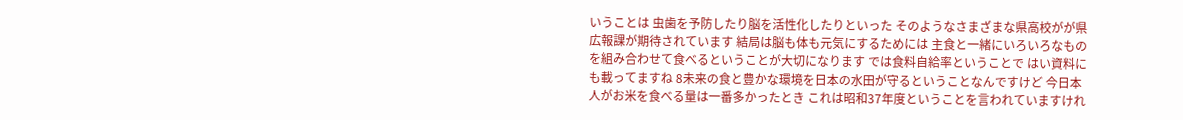いうことは 虫歯を予防したり脳を活性化したりといった そのようなさまざまな県高校がが県広報課が期待されています 結局は脳も体も元気にするためには 主食と一緒にいろいろなものを組み合わせて食べるということが大切になります では食料自給率ということで はい資料にも載ってますね 8未来の食と豊かな環境を日本の水田が守るということなんですけど 今日本人がお米を食べる量は一番多かったとき これは昭和37年度ということを言われていますけれ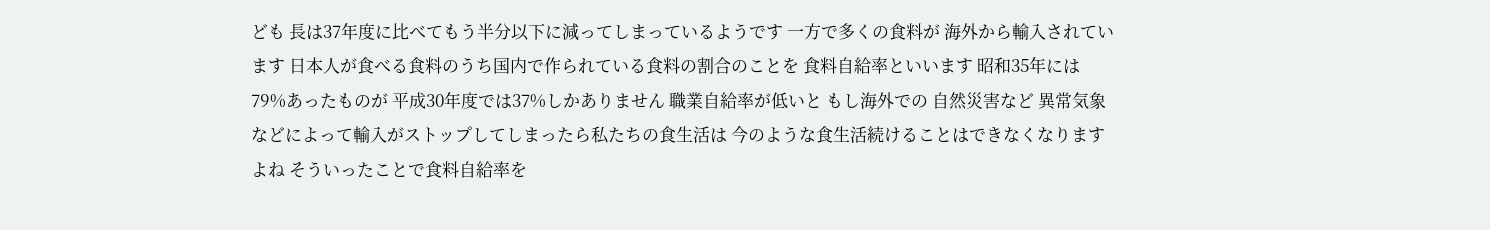ども 長は37年度に比べてもう半分以下に減ってしまっているようです 一方で多くの食料が 海外から輸入されています 日本人が食べる食料のうち国内で作られている食料の割合のことを 食料自給率といいます 昭和35年には79%あったものが 平成30年度では37%しかありません 職業自給率が低いと もし海外での 自然災害など 異常気象などによって輸入がストップしてしまったら私たちの食生活は 今のような食生活続けることはできなくなりますよね そういったことで食料自給率を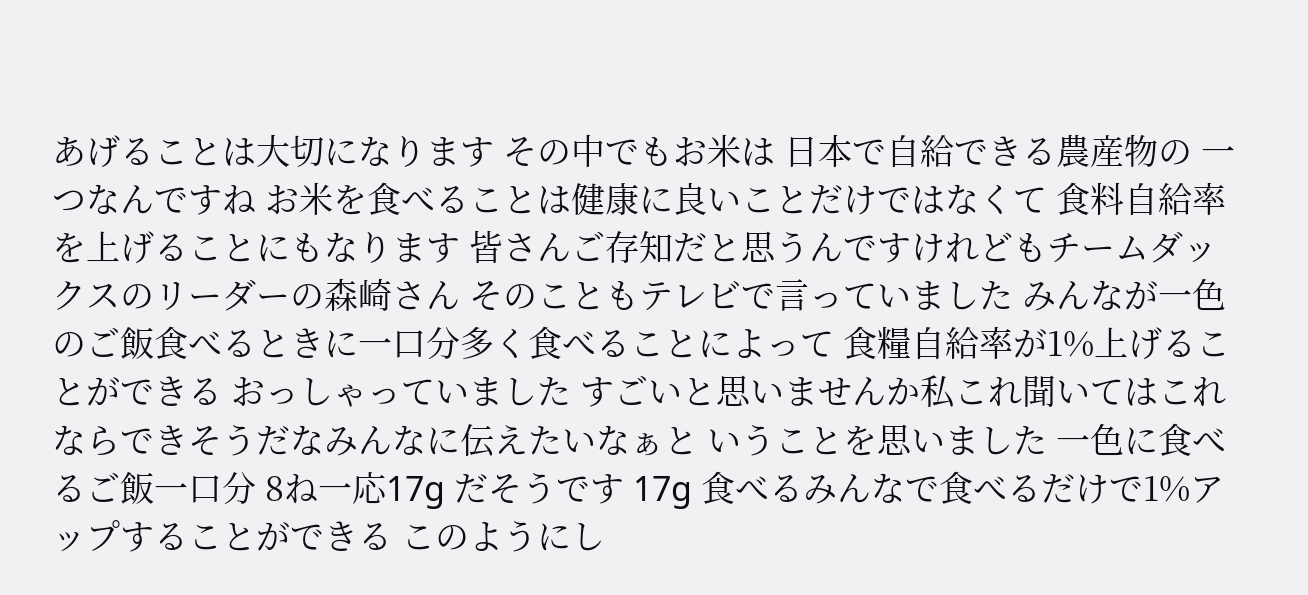あげることは大切になります その中でもお米は 日本で自給できる農産物の 一つなんですね お米を食べることは健康に良いことだけではなくて 食料自給率を上げることにもなります 皆さんご存知だと思うんですけれどもチームダックスのリーダーの森崎さん そのこともテレビで言っていました みんなが一色のご飯食べるときに一口分多く食べることによって 食糧自給率が1%上げることができる おっしゃっていました すごいと思いませんか私これ聞いてはこれならできそうだなみんなに伝えたいなぁと いうことを思いました 一色に食べるご飯一口分 8ね一応17g だそうです 17g 食べるみんなで食べるだけで1%アップすることができる このようにし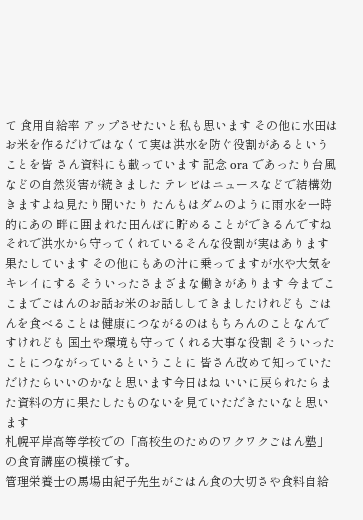て 食用自給率 アップさせたいと私も思います その他に水田はお米を作るだけではなくて実は洪水を防ぐ役割があるということを皆 さん資料にも載っています 記念 ora であったり台風などの自然災害が続きました テレビはニュースなどで結構効きますよね見たり聞いたり たんもはダムのように雨水を一時的にあの 畔に囲まれた田んぼに貯めることができるんですね それで洪水から守ってくれているそんな役割が実はあります果たしています その他にもあの汁に乗ってますが水や大気をキレイにする そういったさまざまな働きがあります 今までここまでごはんのお話お米のお話ししてきましたけれども ごはんを食べることは健康につながるのはもちろんのことなんですけれども 国土や環境も守ってくれる大事な役割 そういったことにつながっているということに 皆さん改めて知っていただけたらいいのかなと思います今日はね いいに戻られたらまた資料の方に果たしたものないを見ていただきたいなと思います
札幌平岸高等学校での「高校生のためのワクワクごはん塾」の食育講座の模様です。
管理栄養士の馬場由紀子先生がごはん食の大切さや食料自給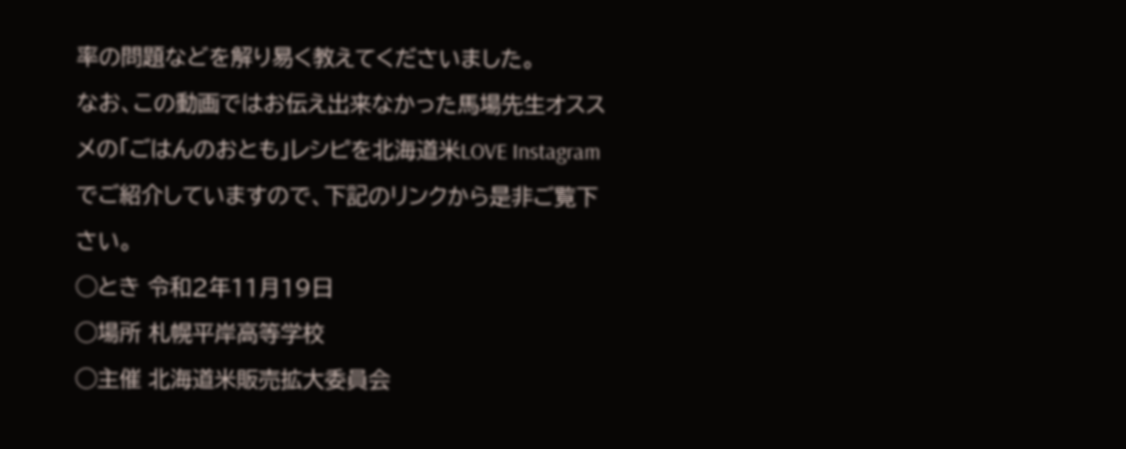率の問題などを解り易く教えてくださいました。
なお、この動画ではお伝え出来なかった馬場先生オススメの「ごはんのおとも」レシピを北海道米LOVE Instagramでご紹介していますので、下記のリンクから是非ご覧下さい。
◯とき 令和2年11月19日
◯場所 札幌平岸高等学校
◯主催 北海道米販売拡大委員会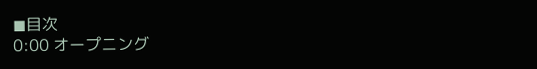◼目次
0:00 オープニング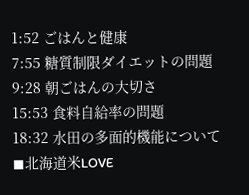1:52 ごはんと健康
7:55 糖質制限ダイエットの問題
9:28 朝ごはんの大切さ
15:53 食料自給率の問題
18:32 水田の多面的機能について
◼北海道米LOVE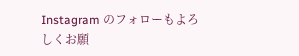Instagram のフォローもよろしくお願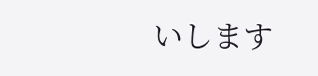いします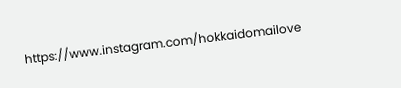https://www.instagram.com/hokkaidomailove